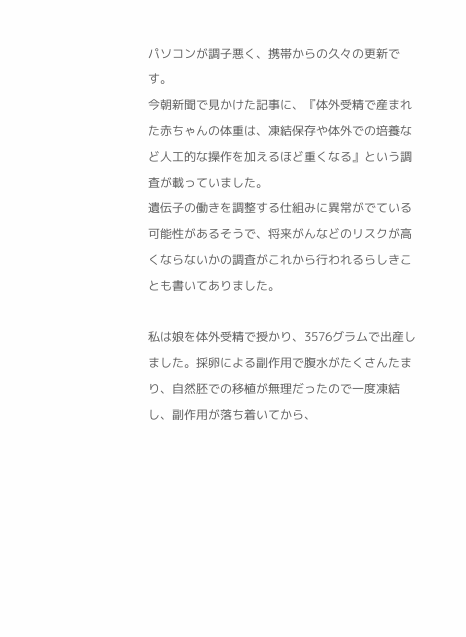パソコンが調子悪く、携帯からの久々の更新です。
今朝新聞で見かけた記事に、『体外受精で産まれた赤ちゃんの体重は、凍結保存や体外での培養など人工的な操作を加えるほど重くなる』という調査が載っていました。
遺伝子の働きを調整する仕組みに異常がでている可能性があるそうで、将来がんなどのリスクが高くならないかの調査がこれから行われるらしきことも書いてありました。

私は娘を体外受精で授かり、3576グラムで出産しました。採卵による副作用で腹水がたくさんたまり、自然胚での移植が無理だったので一度凍結し、副作用が落ち着いてから、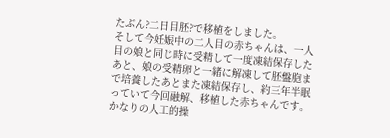たぶん?二日目胚?で移植をしました。
そして今妊娠中の二人目の赤ちゃんは、一人目の娘と同じ時に受精して一度凍結保存したあと、娘の受精卵と一緒に解凍して胚盤胞まで培養したあとまた凍結保存し、約三年半眠っていて今回融解、移植した赤ちゃんです。
かなりの人工的操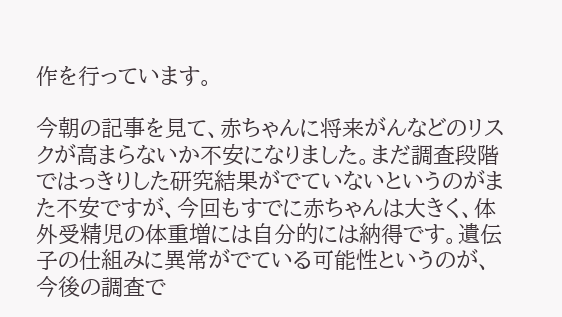作を行っています。

今朝の記事を見て、赤ちゃんに将来がんなどのリスクが高まらないか不安になりました。まだ調査段階ではっきりした研究結果がでていないというのがまた不安ですが、今回もすでに赤ちゃんは大きく、体外受精児の体重増には自分的には納得です。遺伝子の仕組みに異常がでている可能性というのが、今後の調査で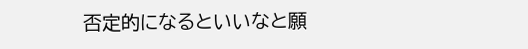否定的になるといいなと願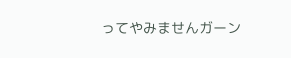ってやみませんガーン